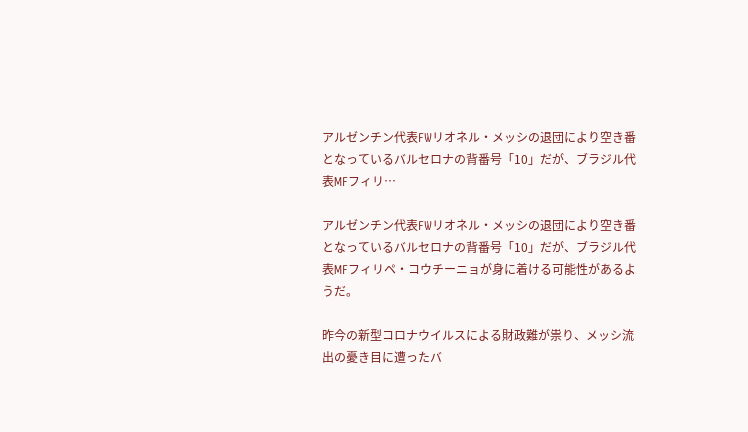アルゼンチン代表FWリオネル・メッシの退団により空き番となっているバルセロナの背番号「10」だが、ブラジル代表MFフィリ…

アルゼンチン代表FWリオネル・メッシの退団により空き番となっているバルセロナの背番号「10」だが、ブラジル代表MFフィリペ・コウチーニョが身に着ける可能性があるようだ。

昨今の新型コロナウイルスによる財政難が祟り、メッシ流出の憂き目に遭ったバ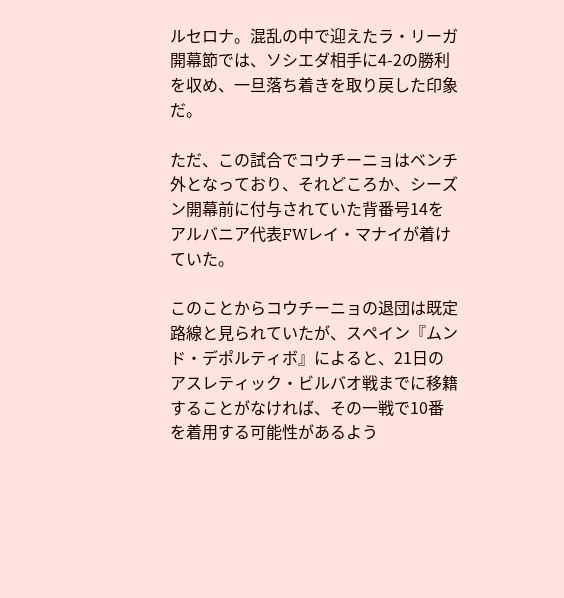ルセロナ。混乱の中で迎えたラ・リーガ開幕節では、ソシエダ相手に4-2の勝利を収め、一旦落ち着きを取り戻した印象だ。

ただ、この試合でコウチーニョはベンチ外となっており、それどころか、シーズン開幕前に付与されていた背番号14をアルバニア代表FWレイ・マナイが着けていた。

このことからコウチーニョの退団は既定路線と見られていたが、スペイン『ムンド・デポルティボ』によると、21日のアスレティック・ビルバオ戦までに移籍することがなければ、その一戦で10番を着用する可能性があるよう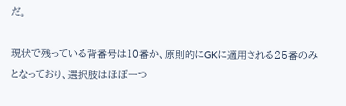だ。

現状で残っている背番号は10番か、原則的にGKに適用される25番のみとなっており、選択肢はほぼ一つ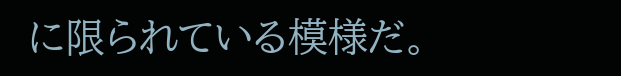に限られている模様だ。